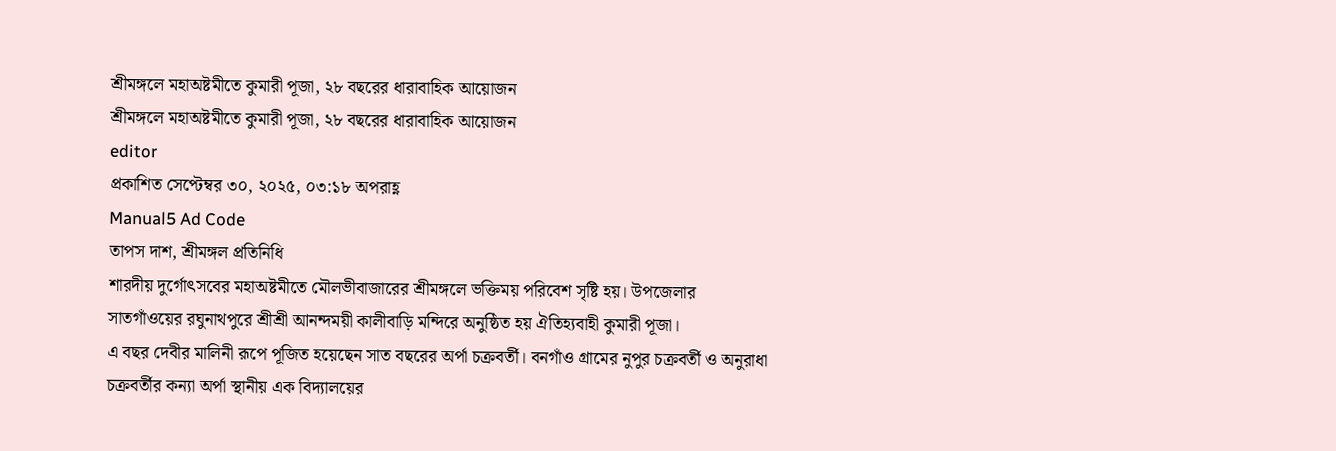শ্রীমঙ্গলে মহাঅষ্টমীতে কুমারী পূজা, ২৮ বছরের ধারাবাহিক আয়োজন
শ্রীমঙ্গলে মহাঅষ্টমীতে কুমারী পূজা, ২৮ বছরের ধারাবাহিক আয়োজন
editor
প্রকাশিত সেপ্টেম্বর ৩০, ২০২৫, ০৩:১৮ অপরাহ্ণ
Manual5 Ad Code
তাপস দাশ, শ্রীমঙ্গল প্রতিনিধি
শারদীয় দুর্গোৎসবের মহাঅষ্টমীতে মৌলভীবাজারের শ্রীমঙ্গলে ভক্তিময় পরিবেশ সৃষ্টি হয়। উপজেলার সাতগাঁওয়ের রঘুনাথপুরে শ্রীশ্রী আনন্দময়ী কালীবাড়ি মন্দিরে অনুষ্ঠিত হয় ঐতিহ্যবাহী কুমারী পূজা।
এ বছর দেবীর মালিনী রূপে পূজিত হয়েছেন সাত বছরের অর্পা চক্রবর্তী। বনগাঁও গ্রামের নুপুর চক্রবর্তী ও অনুরাধা চক্রবর্তীর কন্যা অর্পা স্থানীয় এক বিদ্যালয়ের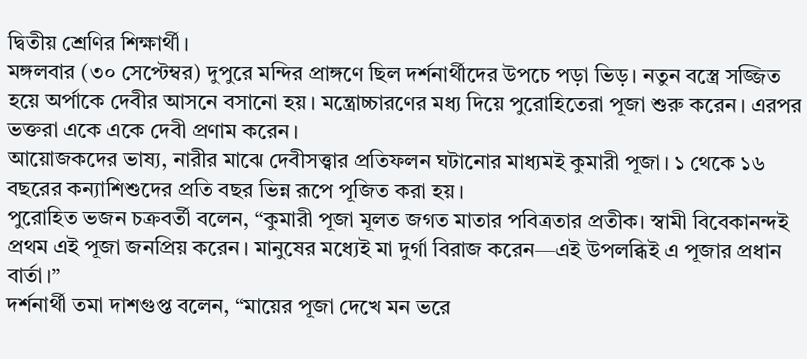দ্বিতীয় শ্রেণির শিক্ষার্থী।
মঙ্গলবার (৩০ সেপ্টেম্বর) দুপুরে মন্দির প্রাঙ্গণে ছিল দর্শনার্থীদের উপচে পড়া ভিড়। নতুন বস্ত্রে সজ্জিত হয়ে অর্পাকে দেবীর আসনে বসানো হয়। মন্ত্রোচ্চারণের মধ্য দিয়ে পুরোহিতেরা পূজা শুরু করেন। এরপর ভক্তরা একে একে দেবী প্রণাম করেন।
আয়োজকদের ভাষ্য, নারীর মাঝে দেবীসত্ত্বার প্রতিফলন ঘটানোর মাধ্যমই কুমারী পূজা। ১ থেকে ১৬ বছরের কন্যাশিশুদের প্রতি বছর ভিন্ন রূপে পূজিত করা হয়।
পুরোহিত ভজন চক্রবর্তী বলেন, “কুমারী পূজা মূলত জগত মাতার পবিত্রতার প্রতীক। স্বামী বিবেকানন্দই প্রথম এই পূজা জনপ্রিয় করেন। মানুষের মধ্যেই মা দুর্গা বিরাজ করেন—এই উপলব্ধিই এ পূজার প্রধান বার্তা।”
দর্শনার্থী তমা দাশগুপ্ত বলেন, “মায়ের পূজা দেখে মন ভরে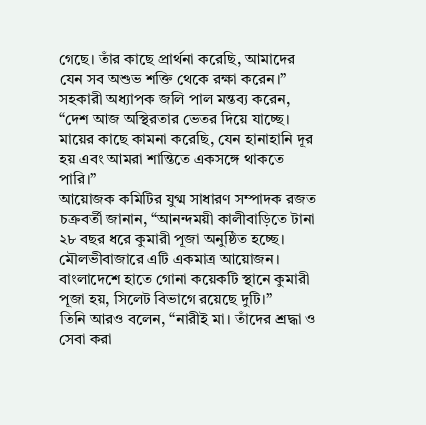গেছে। তাঁর কাছে প্রার্থনা করেছি, আমাদের যেন সব অশুভ শক্তি থেকে রক্ষা করেন।”
সহকারী অধ্যাপক জলি পাল মন্তব্য করেন, “দেশ আজ অস্থিরতার ভেতর দিয়ে যাচ্ছে। মায়ের কাছে কামনা করেছি, যেন হানাহানি দূর হয় এবং আমরা শান্তিতে একসঙ্গে থাকতে পারি।”
আয়োজক কমিটির যুগ্ম সাধারণ সম্পাদক রজত চক্রবর্তী জানান, “আনন্দময়ী কালীবাড়িতে টানা ২৮ বছর ধরে কুমারী পূজা অনুষ্ঠিত হচ্ছে। মৌলভীবাজারে এটি একমাত্র আয়োজন। বাংলাদেশে হাতে গোনা কয়েকটি স্থানে কুমারী পূজা হয়, সিলেট বিভাগে রয়েছে দুটি।”
তিনি আরও বলেন, “নারীই মা। তাঁদের শ্রদ্ধা ও সেবা করা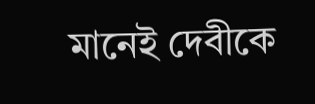মানেই দেবীকে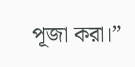পূজা করা।”